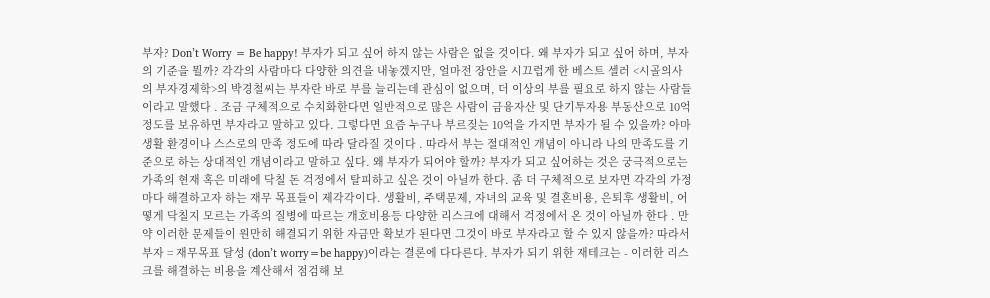부자? Don’t Worry = Be happy! 부자가 되고 싶어 하지 않는 사람은 없을 것이다. 왜 부자가 되고 싶어 하며, 부자의 기준을 뭘까? 각각의 사람마다 다양한 의견을 내놓겠지만, 얼마전 장안을 시끄럽게 한 베스트 셀러 <시골의사의 부자경제학>의 박경철씨는 부자란 바로 부를 늘리는데 관심이 없으며, 더 이상의 부를 필요로 하지 않는 사람들이라고 말했다 . 조금 구체적으로 수치화한다면 일반적으로 많은 사람이 금융자산 및 단기투자용 부동산으로 10억 정도를 보유하면 부자라고 말하고 있다. 그렇다면 요즘 누구나 부르짖는 10억을 가지면 부자가 될 수 있을까? 아마 생활 환경이나 스스로의 만족 정도에 따라 달라질 것이다 . 따라서 부는 절대적인 개념이 아니라 나의 만족도를 기준으로 하는 상대적인 개념이라고 말하고 싶다. 왜 부자가 되어야 할까? 부자가 되고 싶어하는 것은 궁극적으로는 가족의 현재 혹은 미래에 닥칠 돈 걱정에서 탈피하고 싶은 것이 아닐까 한다. 좀 더 구체적으로 보자면 각각의 가정마다 해결하고자 하는 재무 목표들이 제각각이다. 생활비, 주택문제, 자녀의 교육 및 결혼비용, 은퇴후 생활비, 어떻게 닥칠지 모르는 가족의 질병에 따르는 개호비용등 다양한 리스크에 대해서 걱정에서 온 것이 아닐까 한다 . 만약 이러한 문제들이 원만히 해결되기 위한 자금만 확보가 된다면 그것이 바로 부자라고 할 수 있지 않을까? 따라서 부자 = 재무목표 달성 (don’t worry=be happy)이라는 결론에 다다른다. 부자가 되기 위한 재테크는 - 이러한 리스크를 해결하는 비용을 계산해서 점검해 보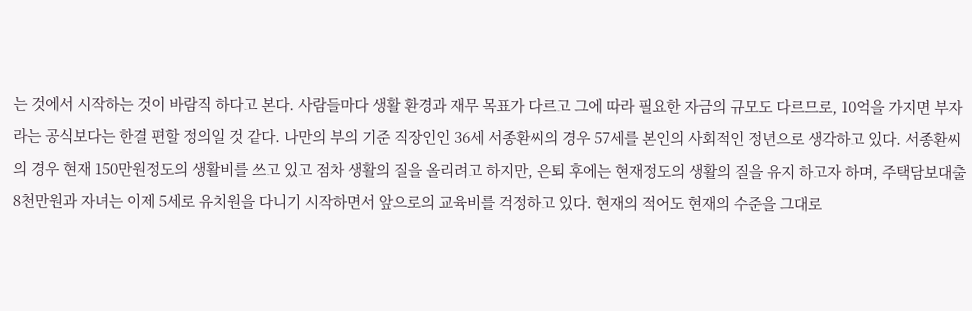는 것에서 시작하는 것이 바람직 하다고 본다. 사람들마다 생활 환경과 재무 목표가 다르고 그에 따라 필요한 자금의 규모도 다르므로, 10억을 가지면 부자라는 공식보다는 한결 편할 정의일 것 같다. 나만의 부의 기준 직장인인 36세 서종환씨의 경우 57세를 본인의 사회적인 정년으로 생각하고 있다. 서종환씨의 경우 현재 150만원정도의 생활비를 쓰고 있고 점차 생활의 질을 올리려고 하지만, 은퇴 후에는 현재정도의 생활의 질을 유지 하고자 하며, 주택담보대출 8천만원과 자녀는 이제 5세로 유치원을 다니기 시작하면서 앞으로의 교육비를 걱정하고 있다. 현재의 적어도 현재의 수준을 그대로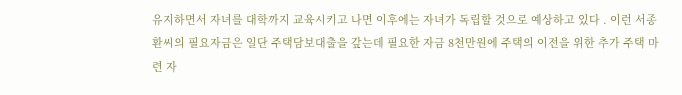유지하면서 자녀를 대학까지 교육시키고 나면 이후에는 자녀가 독립할 것으로 예상하고 있다 . 이런 서종환씨의 필요자금은 일단 주택담보대출을 갚는데 필요한 자금 8천만원에 주택의 이전을 위한 추가 주택 마련 자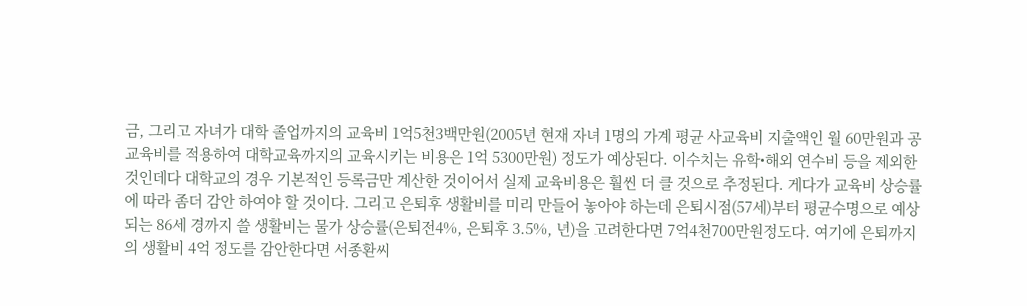금, 그리고 자녀가 대학 졸업까지의 교육비 1억5천3백만원(2005년 현재 자녀 1명의 가계 평균 사교육비 지출액인 월 60만원과 공 교육비를 적용하여 대학교육까지의 교육시키는 비용은 1억 5300만원) 정도가 예상된다. 이수치는 유학•해외 연수비 등을 제외한 것인데다 대학교의 경우 기본적인 등록금만 계산한 것이어서 실제 교육비용은 훨씬 더 클 것으로 추정된다. 게다가 교육비 상승률에 따라 좀더 감안 하여야 할 것이다. 그리고 은퇴후 생활비를 미리 만들어 놓아야 하는데 은퇴시점(57세)부터 평균수명으로 예상되는 86세 경까지 쓸 생활비는 물가 상승률(은퇴전4%, 은퇴후 3.5%, 년)을 고려한다면 7억4천700만원정도다. 여기에 은퇴까지의 생활비 4억 정도를 감안한다면 서종환씨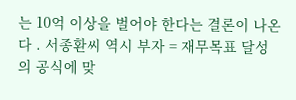는 10억 이상을 벌어야 한다는 결론이 나온다 . 서종환씨 역시 부자 = 재무목표 달성의 공식에 맞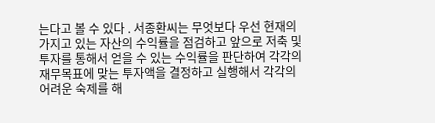는다고 볼 수 있다 . 서종환씨는 무엇보다 우선 현재의 가지고 있는 자산의 수익률을 점검하고 앞으로 저축 및 투자를 통해서 얻을 수 있는 수익률을 판단하여 각각의 재무목표에 맞는 투자액을 결정하고 실행해서 각각의 어려운 숙제를 해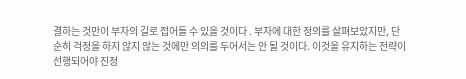결하는 것만이 부자의 길로 접어들 수 있을 것이다 . 부자에 대한 정의를 살펴보았지만, 단순히 걱정을 하지 않지 않는 것에만 의의를 두어서는 안 될 것이다. 이것을 유지하는 전략이 선행되어야 진정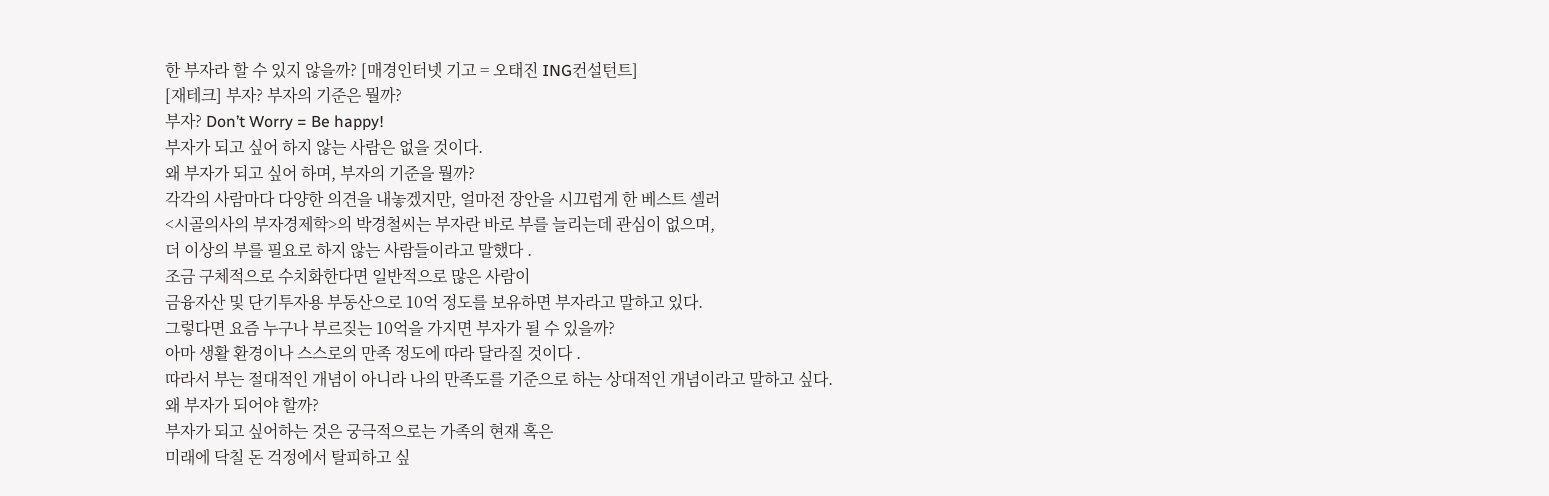한 부자라 할 수 있지 않을까? [매경인터넷 기고 = 오태진 ING컨설턴트]
[재테크] 부자? 부자의 기준은 뭘까?
부자? Don’t Worry = Be happy!
부자가 되고 싶어 하지 않는 사람은 없을 것이다.
왜 부자가 되고 싶어 하며, 부자의 기준을 뭘까?
각각의 사람마다 다양한 의견을 내놓겠지만, 얼마전 장안을 시끄럽게 한 베스트 셀러
<시골의사의 부자경제학>의 박경철씨는 부자란 바로 부를 늘리는데 관심이 없으며,
더 이상의 부를 필요로 하지 않는 사람들이라고 말했다 .
조금 구체적으로 수치화한다면 일반적으로 많은 사람이
금융자산 및 단기투자용 부동산으로 10억 정도를 보유하면 부자라고 말하고 있다.
그렇다면 요즘 누구나 부르짖는 10억을 가지면 부자가 될 수 있을까?
아마 생활 환경이나 스스로의 만족 정도에 따라 달라질 것이다 .
따라서 부는 절대적인 개념이 아니라 나의 만족도를 기준으로 하는 상대적인 개념이라고 말하고 싶다.
왜 부자가 되어야 할까?
부자가 되고 싶어하는 것은 궁극적으로는 가족의 현재 혹은
미래에 닥칠 돈 걱정에서 탈피하고 싶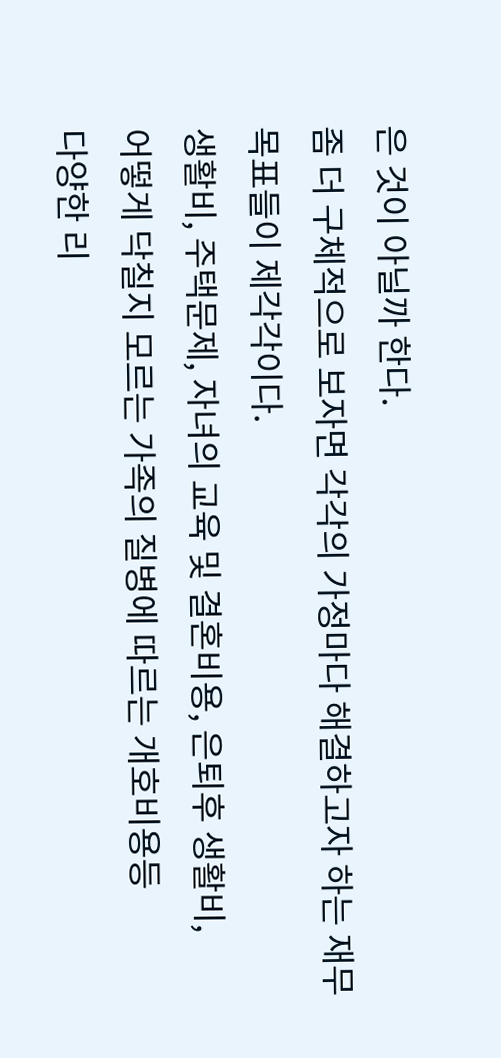은 것이 아닐까 한다.
좀 더 구체적으로 보자면 각각의 가정마다 해결하고자 하는 재무 목표들이 제각각이다.
생활비, 주택문제, 자녀의 교육 및 결혼비용, 은퇴후 생활비,
어떻게 닥칠지 모르는 가족의 질병에 따르는 개호비용등
다양한 리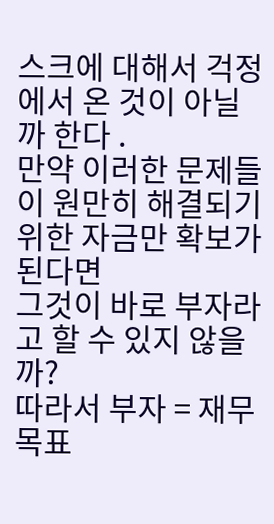스크에 대해서 걱정에서 온 것이 아닐까 한다 .
만약 이러한 문제들이 원만히 해결되기 위한 자금만 확보가 된다면
그것이 바로 부자라고 할 수 있지 않을까?
따라서 부자 = 재무목표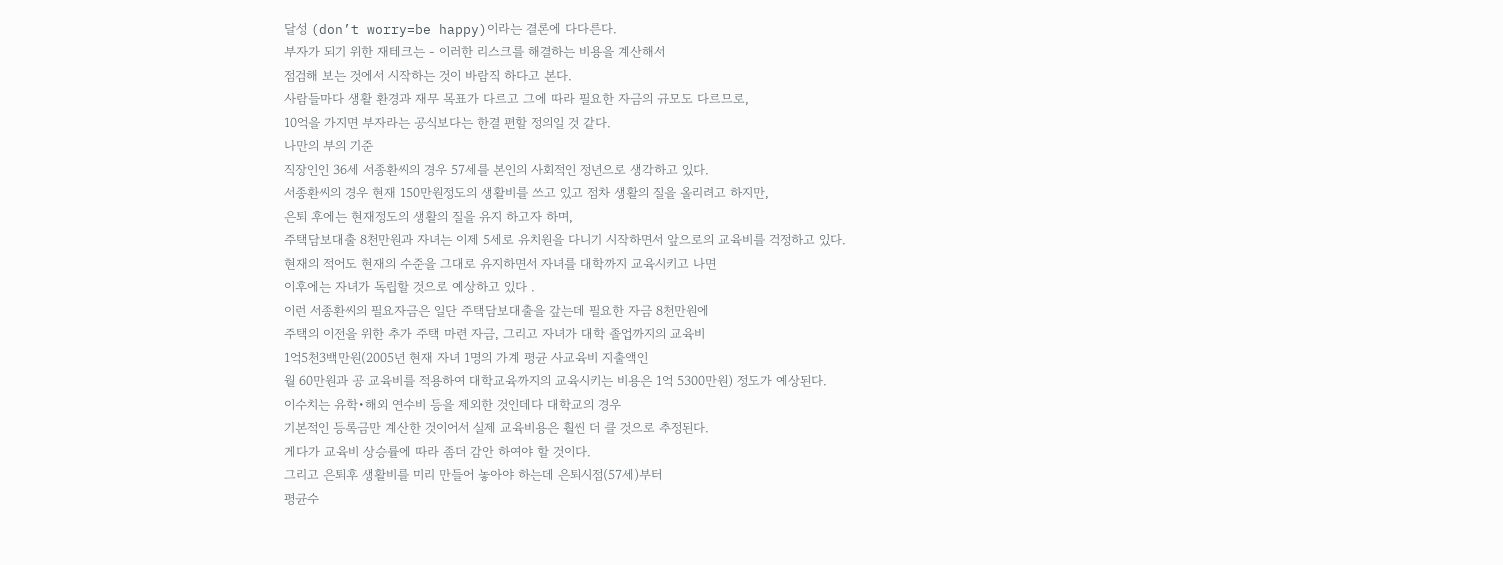달성 (don’t worry=be happy)이라는 결론에 다다른다.
부자가 되기 위한 재테크는 - 이러한 리스크를 해결하는 비용을 계산해서
점검해 보는 것에서 시작하는 것이 바람직 하다고 본다.
사람들마다 생활 환경과 재무 목표가 다르고 그에 따라 필요한 자금의 규모도 다르므로,
10억을 가지면 부자라는 공식보다는 한결 편할 정의일 것 같다.
나만의 부의 기준
직장인인 36세 서종환씨의 경우 57세를 본인의 사회적인 정년으로 생각하고 있다.
서종환씨의 경우 현재 150만원정도의 생활비를 쓰고 있고 점차 생활의 질을 올리려고 하지만,
은퇴 후에는 현재정도의 생활의 질을 유지 하고자 하며,
주택담보대출 8천만원과 자녀는 이제 5세로 유치원을 다니기 시작하면서 앞으로의 교육비를 걱정하고 있다.
현재의 적어도 현재의 수준을 그대로 유지하면서 자녀를 대학까지 교육시키고 나면
이후에는 자녀가 독립할 것으로 예상하고 있다 .
이런 서종환씨의 필요자금은 일단 주택담보대출을 갚는데 필요한 자금 8천만원에
주택의 이전을 위한 추가 주택 마련 자금, 그리고 자녀가 대학 졸업까지의 교육비
1억5천3백만원(2005년 현재 자녀 1명의 가계 평균 사교육비 지출액인
월 60만원과 공 교육비를 적용하여 대학교육까지의 교육시키는 비용은 1억 5300만원) 정도가 예상된다.
이수치는 유학•해외 연수비 등을 제외한 것인데다 대학교의 경우
기본적인 등록금만 계산한 것이어서 실제 교육비용은 훨씬 더 클 것으로 추정된다.
게다가 교육비 상승률에 따라 좀더 감안 하여야 할 것이다.
그리고 은퇴후 생활비를 미리 만들어 놓아야 하는데 은퇴시점(57세)부터
평균수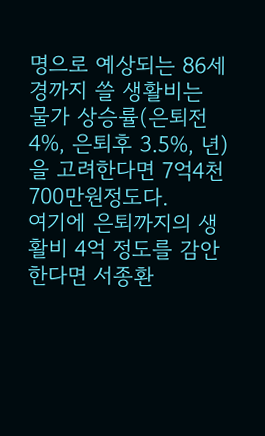명으로 예상되는 86세 경까지 쓸 생활비는
물가 상승률(은퇴전4%, 은퇴후 3.5%, 년)을 고려한다면 7억4천700만원정도다.
여기에 은퇴까지의 생활비 4억 정도를 감안한다면 서종환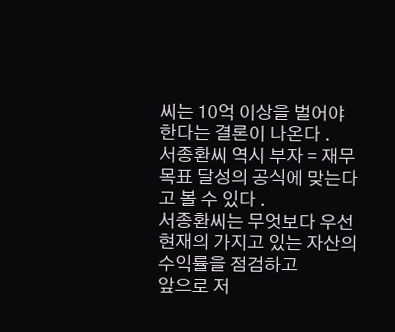씨는 10억 이상을 벌어야 한다는 결론이 나온다 .
서종환씨 역시 부자 = 재무목표 달성의 공식에 맞는다고 볼 수 있다 .
서종환씨는 무엇보다 우선 현재의 가지고 있는 자산의 수익률을 점검하고
앞으로 저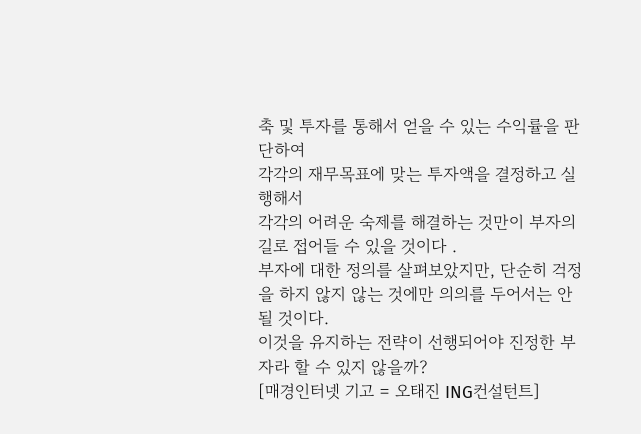축 및 투자를 통해서 얻을 수 있는 수익률을 판단하여
각각의 재무목표에 맞는 투자액을 결정하고 실행해서
각각의 어려운 숙제를 해결하는 것만이 부자의 길로 접어들 수 있을 것이다 .
부자에 대한 정의를 살펴보았지만, 단순히 걱정을 하지 않지 않는 것에만 의의를 두어서는 안 될 것이다.
이것을 유지하는 전략이 선행되어야 진정한 부자라 할 수 있지 않을까?
[매경인터넷 기고 = 오태진 ING컨설턴트]